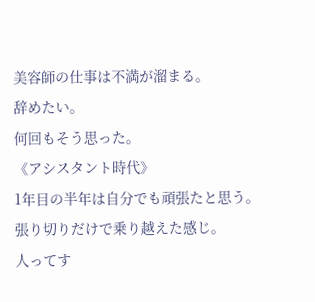美容師の仕事は不満が溜まる。
辞めたい。
何回もそう思った。
《アシスタント時代》
1年目の半年は自分でも頑張たと思う。
張り切りだけで乗り越えた感じ。
人ってす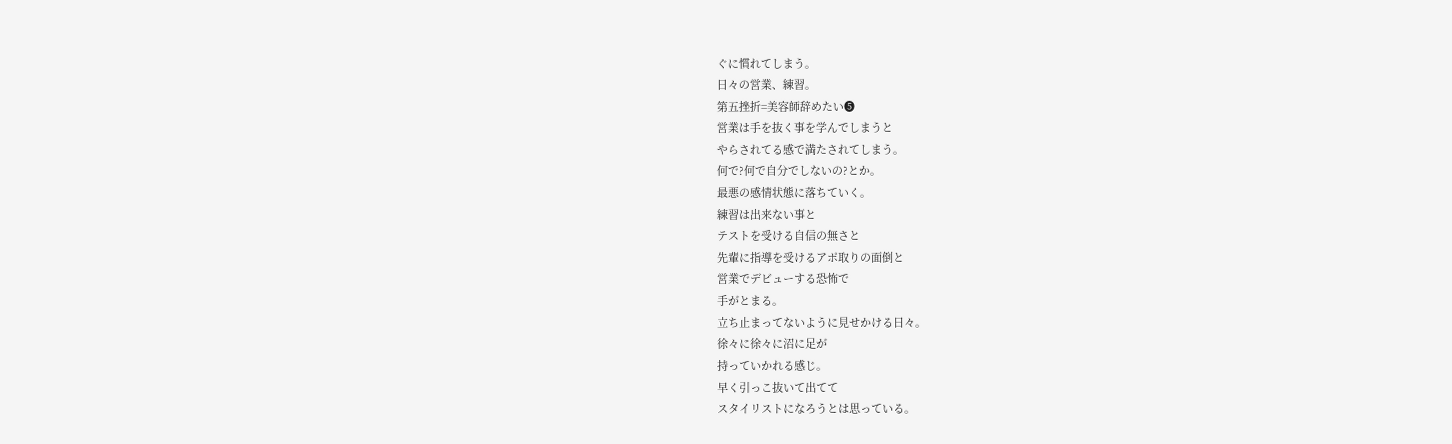ぐに慣れてしまう。
日々の営業、練習。
第五挫折=美容師辞めたい❺
営業は手を抜く事を学んでしまうと
やらされてる感で満たされてしまう。
何で?何で自分でしないの?とか。
最悪の感情状態に落ちていく。
練習は出来ない事と
テストを受ける自信の無さと
先輩に指導を受けるアポ取りの面倒と
営業でデビューする恐怖で
手がとまる。
立ち止まってないように見せかける日々。
徐々に徐々に沼に足が
持っていかれる感じ。
早く引っこ抜いて出てて
スタイリストになろうとは思っている。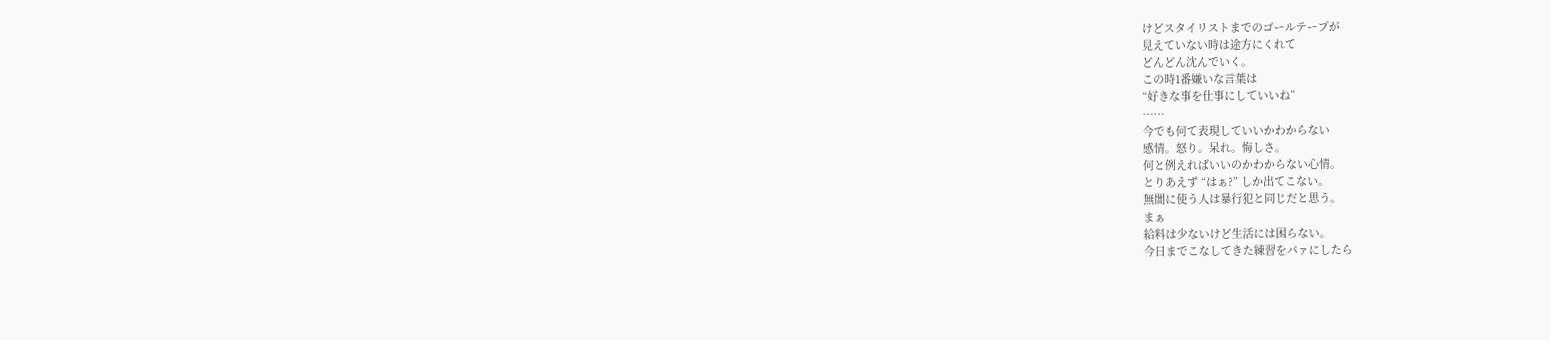けどスタイリストまでのゴールテープが
見えていない時は途方にくれて
どんどん沈んでいく。
この時1番嫌いな言葉は
“好きな事を仕事にしていいね”
……
今でも何て表現していいかわからない
感情。怒り。呆れ。悔しさ。
何と例えればいいのかわからない心情。
とりあえず “はぁ?” しか出てこない。
無闇に使う人は暴行犯と同じだと思う。
まぁ
給料は少ないけど生活には困らない。
今日までこなしてきた練習をパァにしたら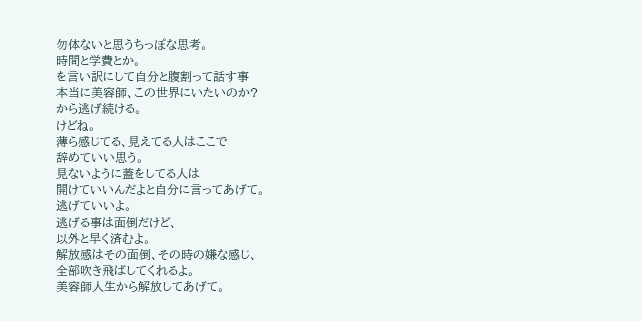勿体ないと思うちっぽな思考。
時間と学費とか。
を言い訳にして自分と腹割って話す事
本当に美容師、この世界にいたいのか?
から逃げ続ける。
けどね。
薄ら感じてる、見えてる人はここで
辞めていい思う。
見ないように蓋をしてる人は
開けていいんだよと自分に言ってあげて。
逃げていいよ。
逃げる事は面倒だけど、
以外と早く済むよ。
解放感はその面倒、その時の嫌な感じ、
全部吹き飛ばしてくれるよ。
美容師人生から解放してあげて。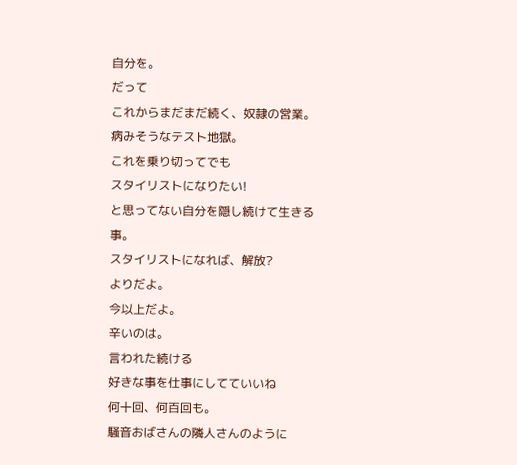自分を。
だって
これからまだまだ続く、奴隷の営業。
病みそうなテスト地獄。
これを乗り切ってでも
スタイリストになりたい!
と思ってない自分を隠し続けて生きる事。
スタイリストになれば、解放?
よりだよ。
今以上だよ。
辛いのは。
言われた続ける
好きな事を仕事にしてていいね
何十回、何百回も。
騒音おばさんの隣人さんのように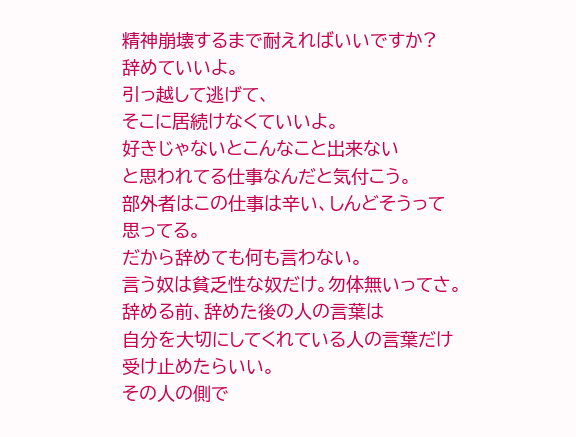精神崩壊するまで耐えればいいですか?
辞めていいよ。
引っ越して逃げて、
そこに居続けなくていいよ。
好きじゃないとこんなこと出来ない
と思われてる仕事なんだと気付こう。
部外者はこの仕事は辛い、しんどそうって
思ってる。
だから辞めても何も言わない。
言う奴は貧乏性な奴だけ。勿体無いってさ。
辞める前、辞めた後の人の言葉は
自分を大切にしてくれている人の言葉だけ
受け止めたらいい。
その人の側で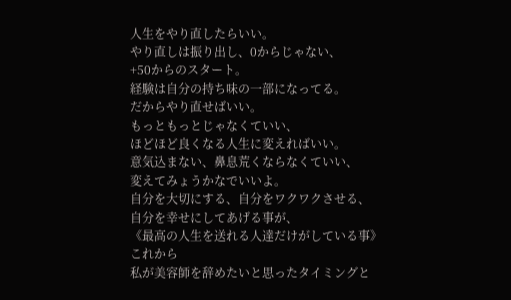人生をやり直したらいい。
やり直しは振り出し、0からじゃない、
+50からのスタート。
経験は自分の持ち味の一部になってる。
だからやり直せばいい。
もっともっとじゃなくていい、
ほどほど良くなる人生に変えればいい。
意気込まない、鼻息荒くならなくていい、
変えてみょうかなでいいよ。
自分を大切にする、自分をワクワクさせる、
自分を幸せにしてあげる事が、
《最高の人生を送れる人達だけがしている事》
これから
私が美容師を辞めたいと思ったタイミングと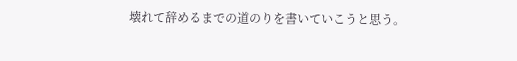壊れて辞めるまでの道のりを書いていこうと思う。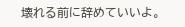壊れる前に辞めていいよ。